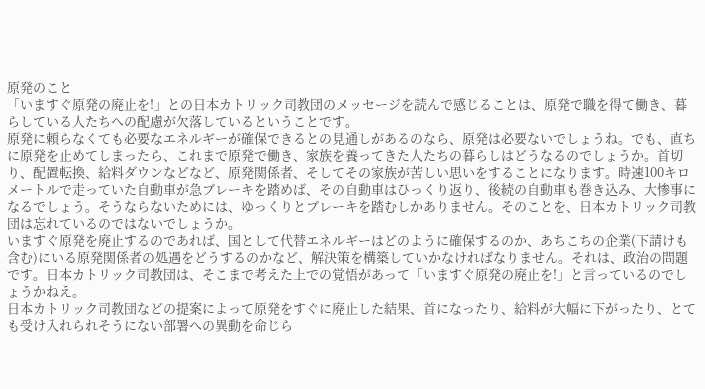原発のこと
「いますぐ原発の廃止を!」との日本カトリック司教団のメッセージを読んで感じることは、原発で職を得て働き、暮らしている人たちへの配慮が欠落しているということです。
原発に頼らなくても必要なエネルギーが確保できるとの見通しがあるのなら、原発は必要ないでしょうね。でも、直ちに原発を止めてしまったら、これまで原発で働き、家族を養ってきた人たちの暮らしはどうなるのでしょうか。首切り、配置転換、給料ダウンなどなど、原発関係者、そしてその家族が苦しい思いをすることになります。時速100キロメートルで走っていた自動車が急ブレーキを踏めば、その自動車はひっくり返り、後続の自動車も巻き込み、大惨事になるでしょう。そうならないためには、ゆっくりとブレーキを踏むしかありません。そのことを、日本カトリック司教団は忘れているのではないでしょうか。
いますぐ原発を廃止するのであれば、国として代替エネルギーはどのように確保するのか、あちこちの企業(下請けも含む)にいる原発関係者の処遇をどうするのかなど、解決策を構築していかなければなりません。それは、政治の問題です。日本カトリック司教団は、そこまで考えた上での覚悟があって「いますぐ原発の廃止を!」と言っているのでしょうかねえ。
日本カトリック司教団などの提案によって原発をすぐに廃止した結果、首になったり、給料が大幅に下がったり、とても受け入れられそうにない部署への異動を命じら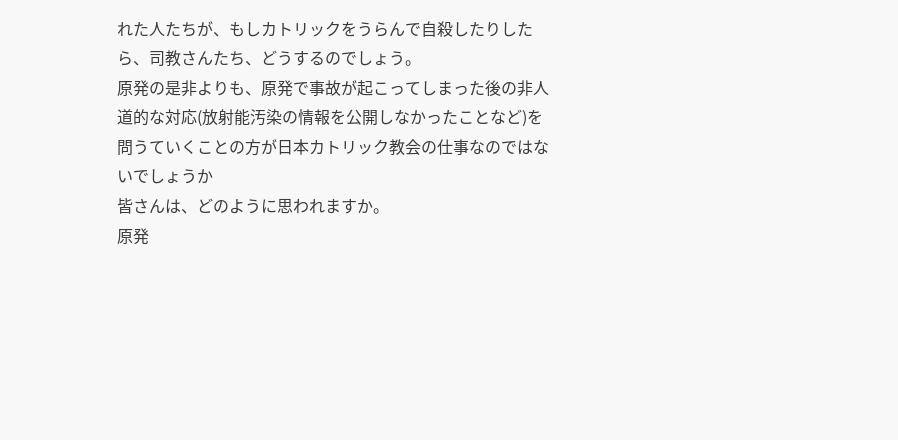れた人たちが、もしカトリックをうらんで自殺したりしたら、司教さんたち、どうするのでしょう。
原発の是非よりも、原発で事故が起こってしまった後の非人道的な対応(放射能汚染の情報を公開しなかったことなど)を問うていくことの方が日本カトリック教会の仕事なのではないでしょうか
皆さんは、どのように思われますか。
原発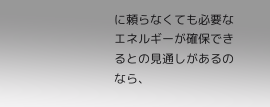に頼らなくても必要なエネルギーが確保できるとの見通しがあるのなら、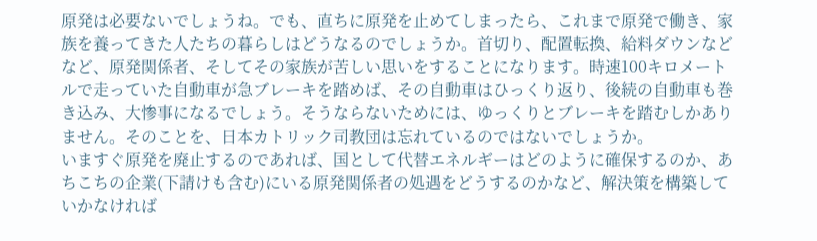原発は必要ないでしょうね。でも、直ちに原発を止めてしまったら、これまで原発で働き、家族を養ってきた人たちの暮らしはどうなるのでしょうか。首切り、配置転換、給料ダウンなどなど、原発関係者、そしてその家族が苦しい思いをすることになります。時速100キロメートルで走っていた自動車が急ブレーキを踏めば、その自動車はひっくり返り、後続の自動車も巻き込み、大惨事になるでしょう。そうならないためには、ゆっくりとブレーキを踏むしかありません。そのことを、日本カトリック司教団は忘れているのではないでしょうか。
いますぐ原発を廃止するのであれば、国として代替エネルギーはどのように確保するのか、あちこちの企業(下請けも含む)にいる原発関係者の処遇をどうするのかなど、解決策を構築していかなければ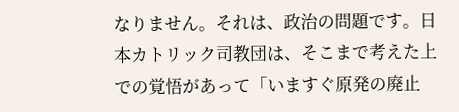なりません。それは、政治の問題です。日本カトリック司教団は、そこまで考えた上での覚悟があって「いますぐ原発の廃止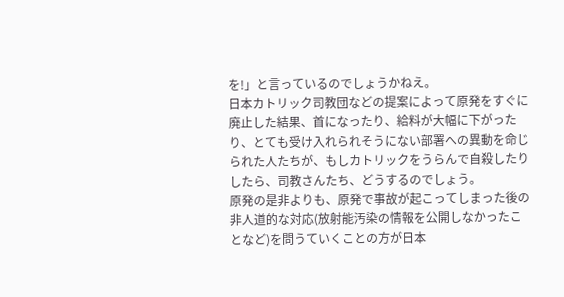を!」と言っているのでしょうかねえ。
日本カトリック司教団などの提案によって原発をすぐに廃止した結果、首になったり、給料が大幅に下がったり、とても受け入れられそうにない部署への異動を命じられた人たちが、もしカトリックをうらんで自殺したりしたら、司教さんたち、どうするのでしょう。
原発の是非よりも、原発で事故が起こってしまった後の非人道的な対応(放射能汚染の情報を公開しなかったことなど)を問うていくことの方が日本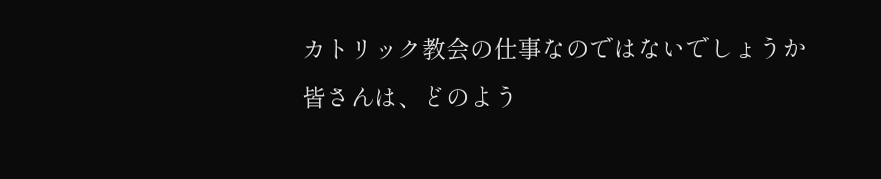カトリック教会の仕事なのではないでしょうか
皆さんは、どのよう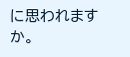に思われますか。